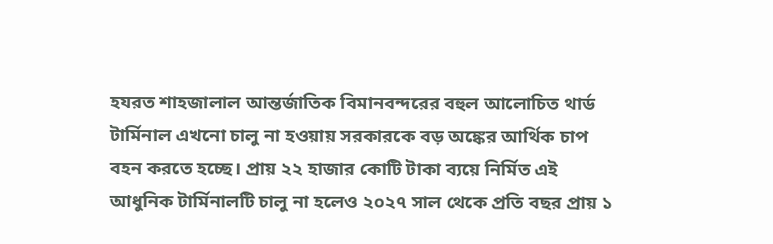হযরত শাহজালাল আন্তর্জাতিক বিমানবন্দরের বহুল আলোচিত থার্ড টার্মিনাল এখনো চালু না হওয়ায় সরকারকে বড় অঙ্কের আর্থিক চাপ বহন করতে হচ্ছে। প্রায় ২২ হাজার কোটি টাকা ব্যয়ে নির্মিত এই আধুনিক টার্মিনালটি চালু না হলেও ২০২৭ সাল থেকে প্রতি বছর প্রায় ১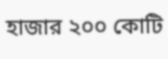হাজার ২০০ কোটি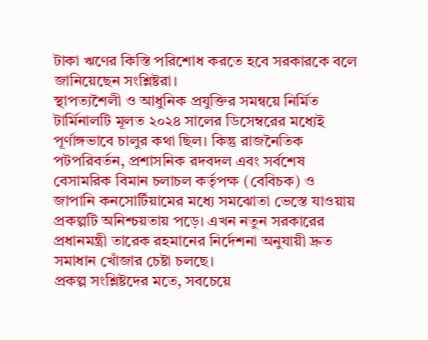টাকা ঋণের কিস্তি পরিশোধ করতে হবে সরকারকে বলে জানিয়েছেন সংশ্লিষ্টরা।
স্থাপত্যশৈলী ও আধুনিক প্রযুক্তির সমন্বয়ে নির্মিত টার্মিনালটি মূলত ২০২৪ সালের ডিসেম্বরের মধ্যেই পূর্ণাঙ্গভাবে চালুর কথা ছিল। কিন্তু রাজনৈতিক পটপরিবর্তন, প্রশাসনিক রদবদল এবং সর্বশেষ বেসামরিক বিমান চলাচল কর্তৃপক্ষ (বেবিচক) ও জাপানি কনসোর্টিয়ামের মধ্যে সমঝোতা ভেস্তে যাওয়ায় প্রকল্পটি অনিশ্চয়তায় পড়ে। এখন নতুন সরকারের প্রধানমন্ত্রী তারেক রহমানের নির্দেশনা অনুযায়ী দ্রুত সমাধান খোঁজার চেষ্টা চলছে।
প্রকল্প সংশ্লিষ্টদের মতে, সবচেয়ে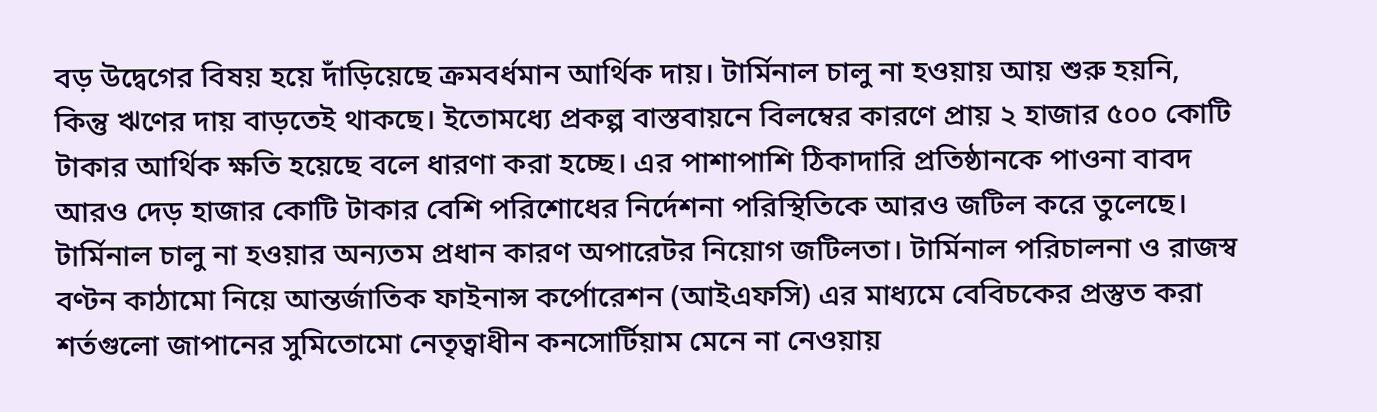বড় উদ্বেগের বিষয় হয়ে দাঁড়িয়েছে ক্রমবর্ধমান আর্থিক দায়। টার্মিনাল চালু না হওয়ায় আয় শুরু হয়নি, কিন্তু ঋণের দায় বাড়তেই থাকছে। ইতোমধ্যে প্রকল্প বাস্তবায়নে বিলম্বের কারণে প্রায় ২ হাজার ৫০০ কোটি টাকার আর্থিক ক্ষতি হয়েছে বলে ধারণা করা হচ্ছে। এর পাশাপাশি ঠিকাদারি প্রতিষ্ঠানকে পাওনা বাবদ আরও দেড় হাজার কোটি টাকার বেশি পরিশোধের নির্দেশনা পরিস্থিতিকে আরও জটিল করে তুলেছে।
টার্মিনাল চালু না হওয়ার অন্যতম প্রধান কারণ অপারেটর নিয়োগ জটিলতা। টার্মিনাল পরিচালনা ও রাজস্ব বণ্টন কাঠামো নিয়ে আন্তর্জাতিক ফাইনান্স কর্পোরেশন (আইএফসি) এর মাধ্যমে বেবিচকের প্রস্তুত করা শর্তগুলো জাপানের সুমিতোমো নেতৃত্বাধীন কনসোর্টিয়াম মেনে না নেওয়ায়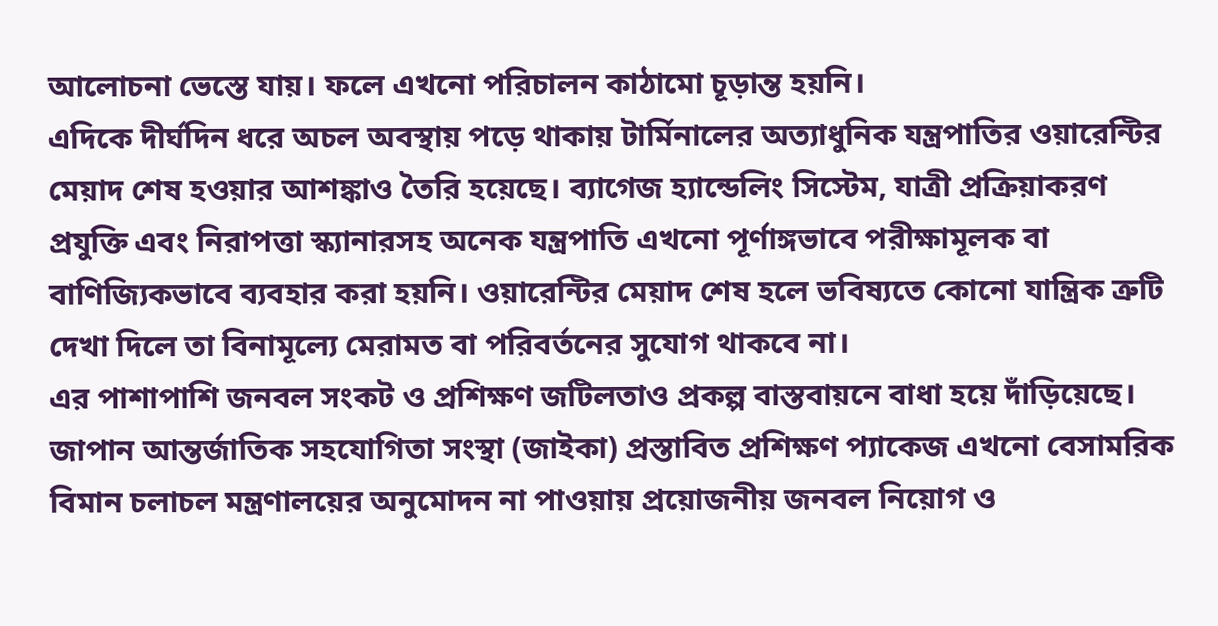আলোচনা ভেস্তে যায়। ফলে এখনো পরিচালন কাঠামো চূড়ান্ত হয়নি।
এদিকে দীর্ঘদিন ধরে অচল অবস্থায় পড়ে থাকায় টার্মিনালের অত্যাধুনিক যন্ত্রপাতির ওয়ারেন্টির মেয়াদ শেষ হওয়ার আশঙ্কাও তৈরি হয়েছে। ব্যাগেজ হ্যান্ডেলিং সিস্টেম, যাত্রী প্রক্রিয়াকরণ প্রযুক্তি এবং নিরাপত্তা স্ক্যানারসহ অনেক যন্ত্রপাতি এখনো পূর্ণাঙ্গভাবে পরীক্ষামূলক বা বাণিজ্যিকভাবে ব্যবহার করা হয়নি। ওয়ারেন্টির মেয়াদ শেষ হলে ভবিষ্যতে কোনো যান্ত্রিক ত্রুটি দেখা দিলে তা বিনামূল্যে মেরামত বা পরিবর্তনের সুযোগ থাকবে না।
এর পাশাপাশি জনবল সংকট ও প্রশিক্ষণ জটিলতাও প্রকল্প বাস্তবায়নে বাধা হয়ে দাঁড়িয়েছে। জাপান আন্তর্জাতিক সহযোগিতা সংস্থা (জাইকা) প্রস্তাবিত প্রশিক্ষণ প্যাকেজ এখনো বেসামরিক বিমান চলাচল মন্ত্রণালয়ের অনুমোদন না পাওয়ায় প্রয়োজনীয় জনবল নিয়োগ ও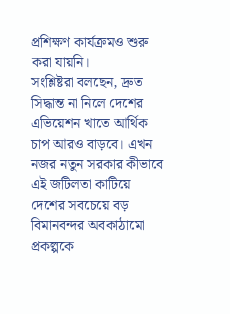প্রশিক্ষণ কার্যক্রমও শুরু করা যায়নি।
সংশ্লিষ্টরা বলছেন, দ্রুত সিদ্ধান্ত না নিলে দেশের এভিয়েশন খাতে আর্থিক চাপ আরও বাড়বে। এখন নজর নতুন সরকার কীভাবে এই জটিলতা কাটিয়ে দেশের সবচেয়ে বড় বিমানবন্দর অবকাঠামো প্রকল্পকে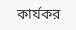কার্যকর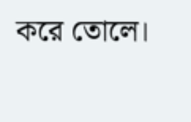করে তোলে।